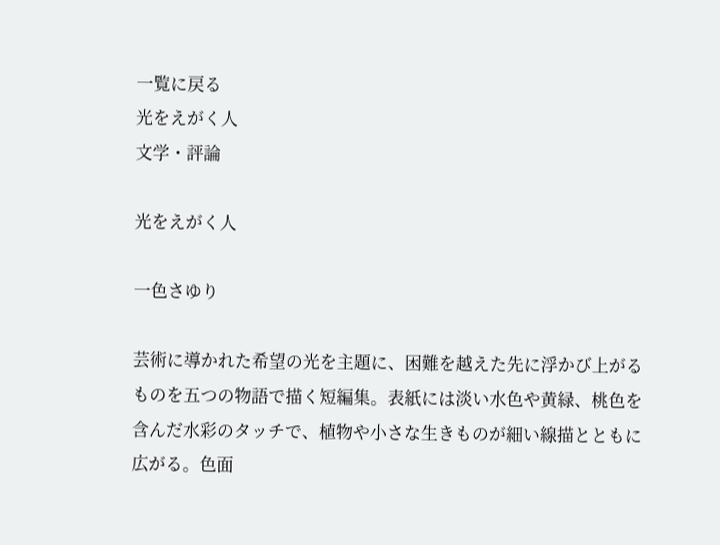一覧に戻る
光をえがく人
文学・評論

光をえがく人

一色さゆり

芸術に導かれた希望の光を主題に、困難を越えた先に浮かび上がるものを五つの物語で描く短編集。表紙には淡い水色や黄緑、桃色を含んだ水彩のタッチで、植物や小さな生きものが細い線描とともに広がる。色面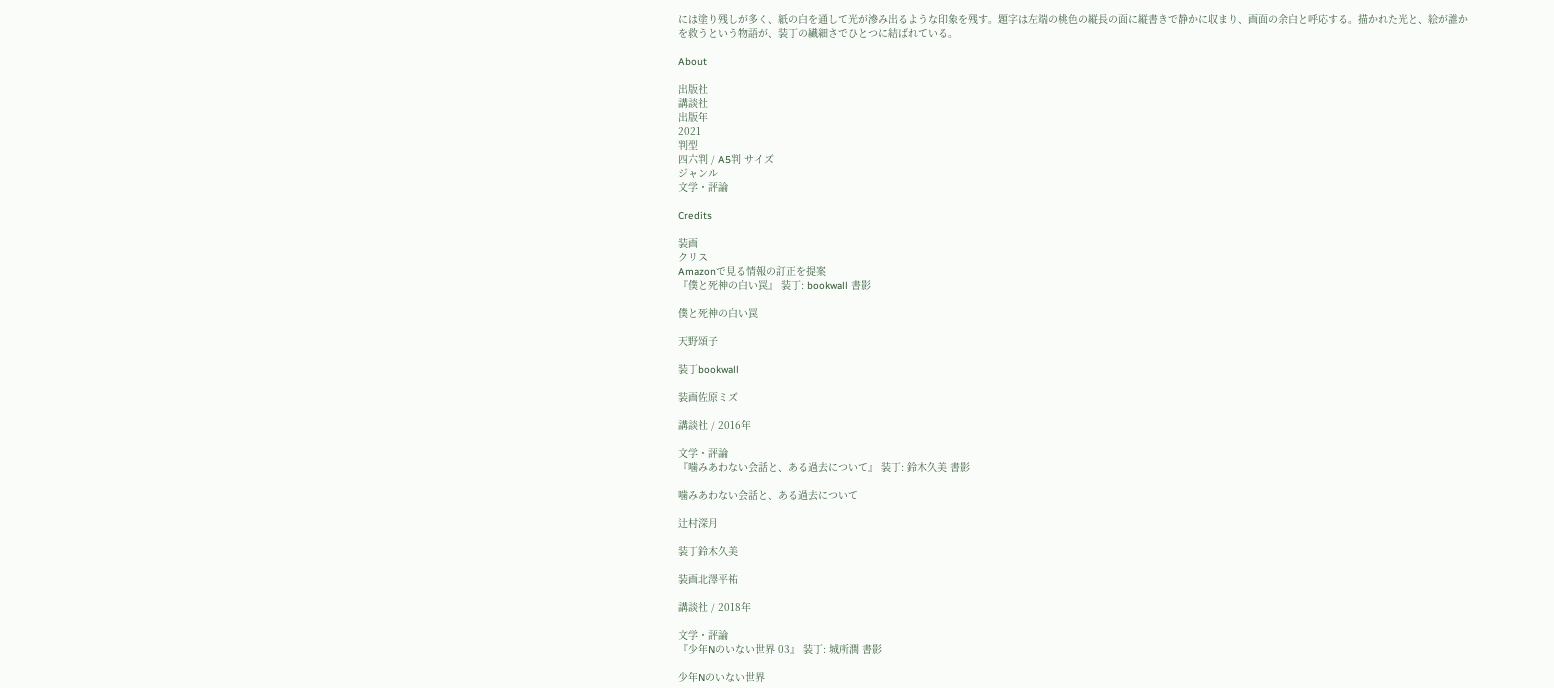には塗り残しが多く、紙の白を通して光が滲み出るような印象を残す。題字は左端の桃色の縦長の面に縦書きで静かに収まり、画面の余白と呼応する。描かれた光と、絵が誰かを救うという物語が、装丁の繊細さでひとつに結ばれている。

About

出版社
講談社
出版年
2021
判型
四六判 / A5判 サイズ
ジャンル
文学・評論

Credits

装画
クリス
Amazonで見る情報の訂正を提案
『僕と死神の白い罠』 装丁: bookwall 書影

僕と死神の白い罠

天野頌子

装丁bookwall

装画佐原ミズ

講談社 / 2016年

文学・評論
『噛みあわない会話と、ある過去について』 装丁: 鈴木久美 書影

噛みあわない会話と、ある過去について

辻村深月

装丁鈴木久美

装画北澤平祐

講談社 / 2018年

文学・評論
『少年Nのいない世界 03』 装丁: 城所潤 書影

少年Nのいない世界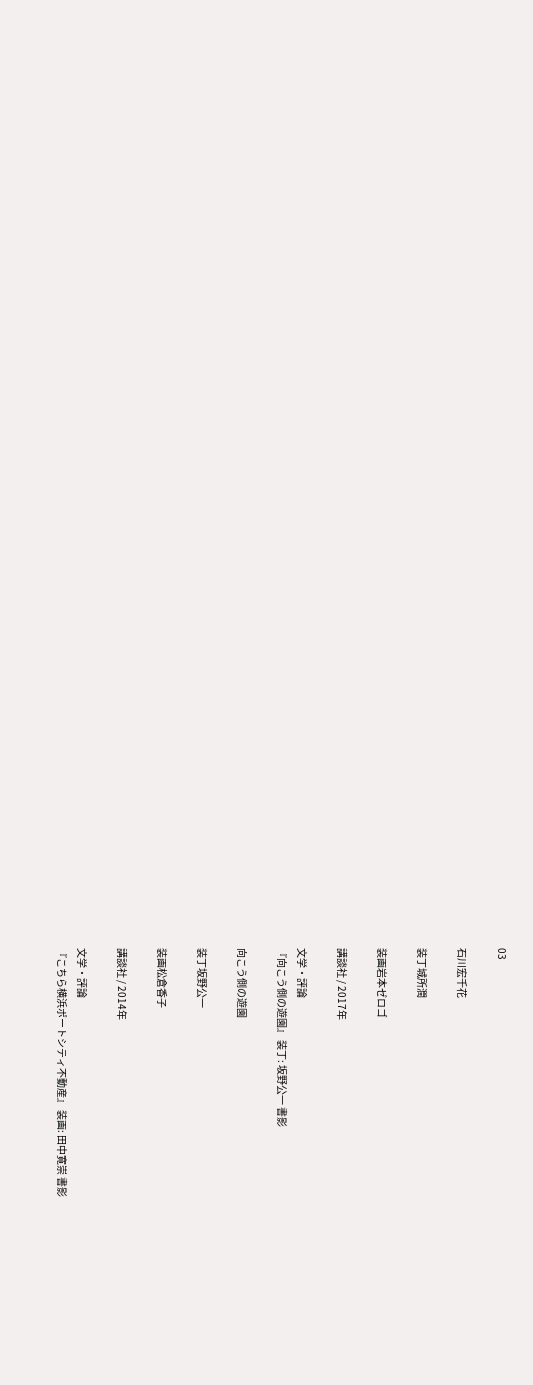03

石川宏千花

装丁城所潤

装画岩本ゼロゴ

講談社 / 2017年

文学・評論
『向こう側の遊園』 装丁: 坂野公一 書影

向こう側の遊園

装丁坂野公一

装画松倉香子

講談社 / 2014年

文学・評論
『こちら横浜ポートシティ不動産』 装画: 田中寛崇 書影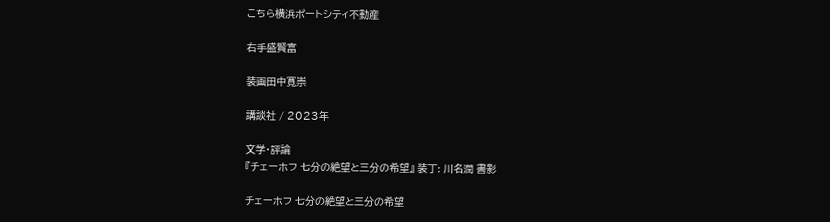こちら横浜ポートシティ不動産

右手盛賢富

装画田中寛崇

講談社 / 2023年

文学・評論
『チェーホフ 七分の絶望と三分の希望』 装丁: 川名潤 書影

チェーホフ 七分の絶望と三分の希望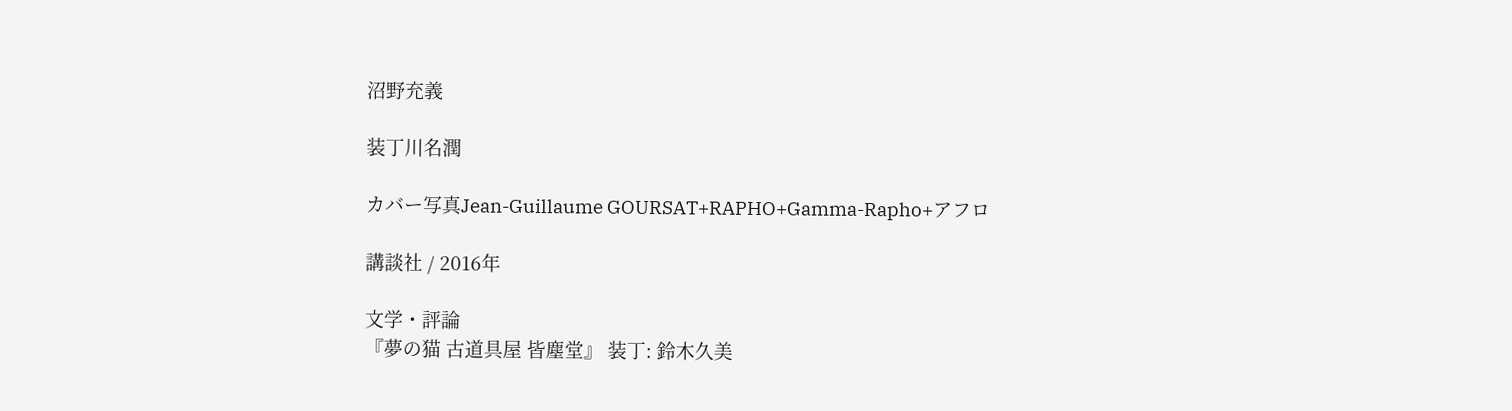沼野充義

装丁川名潤

カバー写真Jean-Guillaume GOURSAT+RAPHO+Gamma-Rapho+アフロ

講談社 / 2016年

文学・評論
『夢の猫 古道具屋 皆塵堂』 装丁: 鈴木久美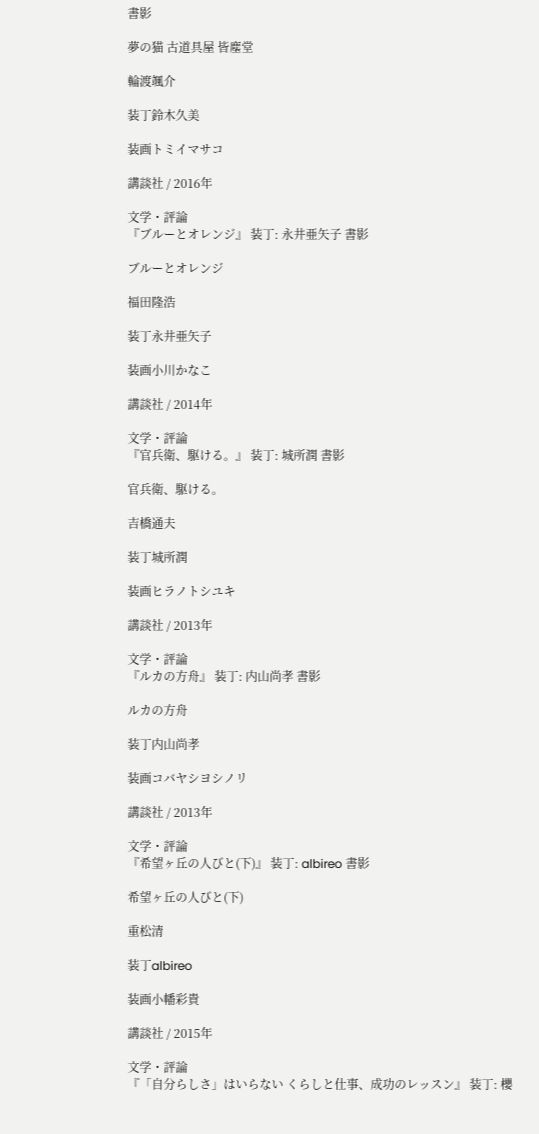書影

夢の猫 古道具屋 皆塵堂

輪渡颯介

装丁鈴木久美

装画トミイマサコ

講談社 / 2016年

文学・評論
『ブルーとオレンジ』 装丁: 永井亜矢子 書影

ブルーとオレンジ

福田隆浩

装丁永井亜矢子

装画小川かなこ

講談社 / 2014年

文学・評論
『官兵衛、駆ける。』 装丁: 城所潤 書影

官兵衛、駆ける。

吉橋通夫

装丁城所潤

装画ヒラノトシユキ

講談社 / 2013年

文学・評論
『ルカの方舟』 装丁: 内山尚孝 書影

ルカの方舟

装丁内山尚孝

装画コバヤシヨシノリ

講談社 / 2013年

文学・評論
『希望ヶ丘の人びと(下)』 装丁: albireo 書影

希望ヶ丘の人びと(下)

重松清

装丁albireo

装画小幡彩貴

講談社 / 2015年

文学・評論
『「自分らしさ」はいらない くらしと仕事、成功のレッスン』 装丁: 櫻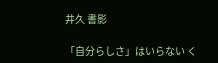井久 書影

「自分らしさ」はいらない く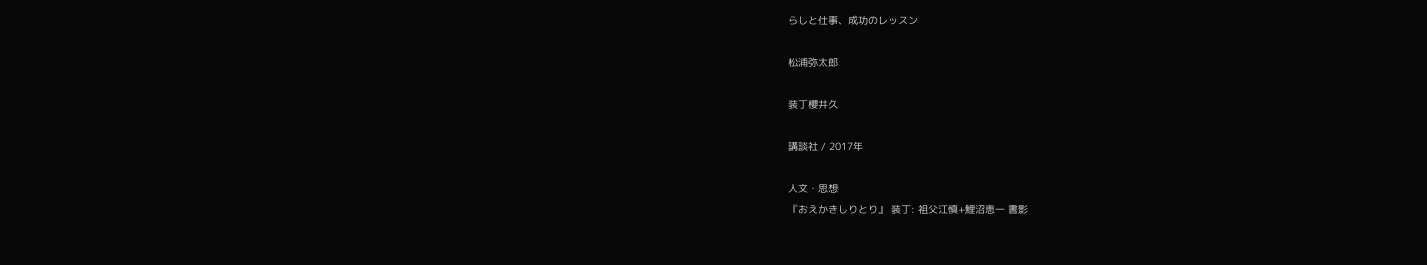らしと仕事、成功のレッスン

松浦弥太郎

装丁櫻井久

講談社 / 2017年

人文・思想
『おえかきしりとり』 装丁: 祖父江慎+鯉沼恵一 書影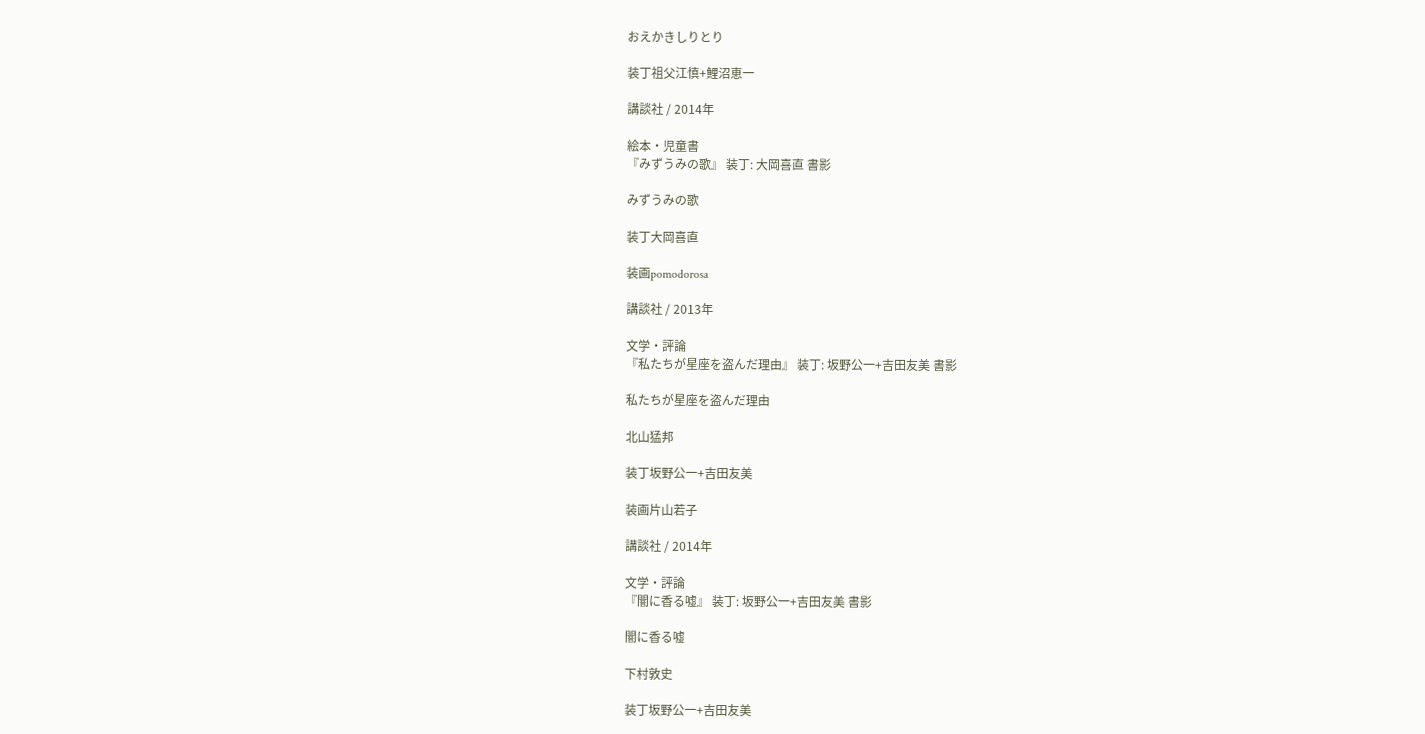おえかきしりとり

装丁祖父江慎+鯉沼恵一

講談社 / 2014年

絵本・児童書
『みずうみの歌』 装丁: 大岡喜直 書影

みずうみの歌

装丁大岡喜直

装画pomodorosa

講談社 / 2013年

文学・評論
『私たちが星座を盗んだ理由』 装丁: 坂野公一+吉田友美 書影

私たちが星座を盗んだ理由

北山猛邦

装丁坂野公一+吉田友美

装画片山若子

講談社 / 2014年

文学・評論
『闇に香る嘘』 装丁: 坂野公一+吉田友美 書影

闇に香る嘘

下村敦史

装丁坂野公一+吉田友美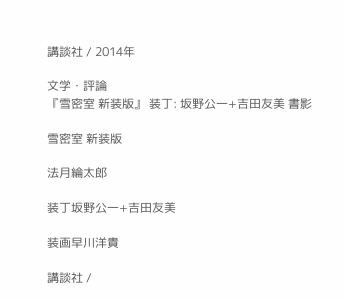講談社 / 2014年

文学・評論
『雪密室 新装版』 装丁: 坂野公一+吉田友美 書影

雪密室 新装版

法月綸太郎

装丁坂野公一+吉田友美

装画早川洋貴

講談社 /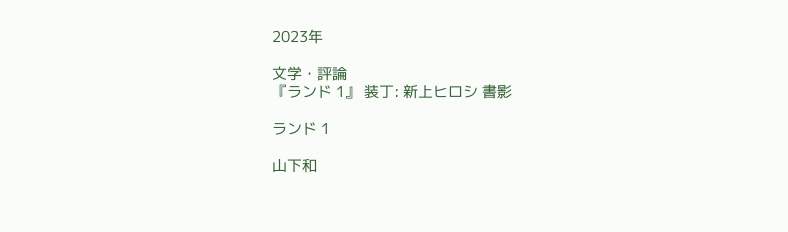2023年

文学・評論
『ランド 1』 装丁: 新上ヒロシ 書影

ランド 1

山下和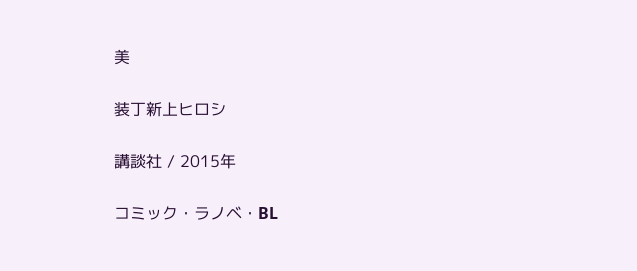美

装丁新上ヒロシ

講談社 / 2015年

コミック・ラノベ・BL